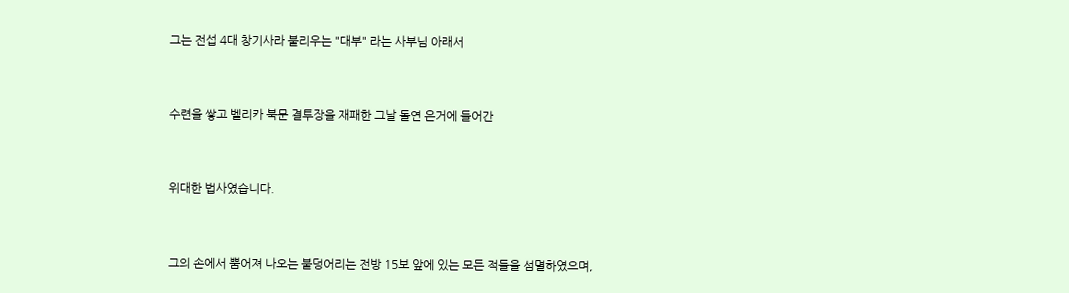그는 전섭 4대 창기사라 불리우는 "대부" 라는 사부님 아래서



수련을 쌓고 벨리카 북문 결투장을 재패한 그날 돌연 은거에 들어간



위대한 법사였습니다.



그의 손에서 뿜어져 나오는 불덩어리는 전방 15보 앞에 있는 모든 적들을 섬멸하였으며,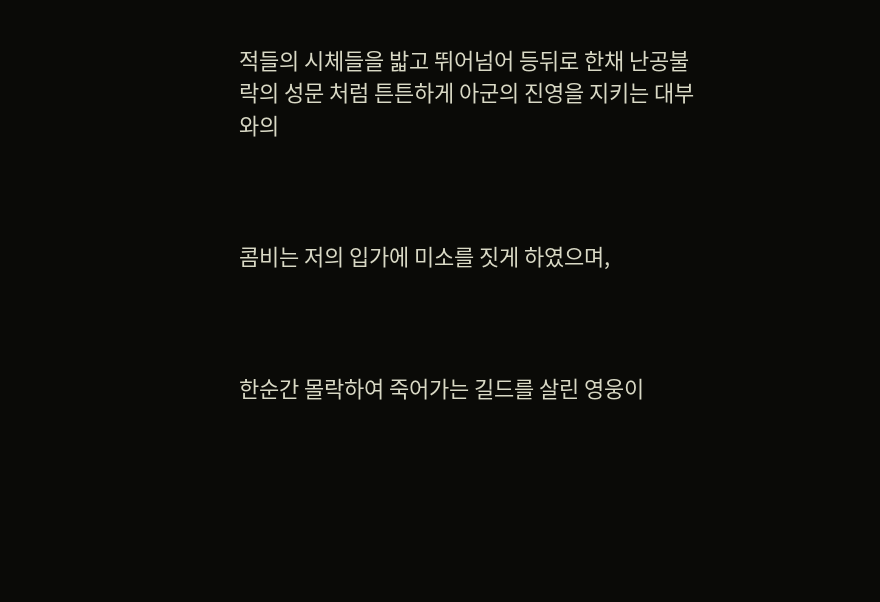적들의 시체들을 밟고 뛰어넘어 등뒤로 한채 난공불락의 성문 처럼 튼튼하게 아군의 진영을 지키는 대부와의



콤비는 저의 입가에 미소를 짓게 하였으며,



한순간 몰락하여 죽어가는 길드를 살린 영웅이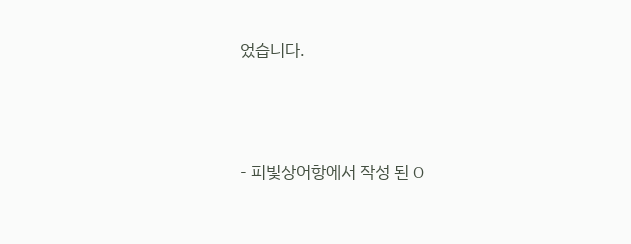었습니다.





- 피빛상어항에서 작성 된 O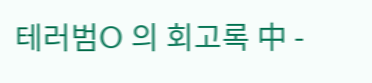테러범O 의 회고록 中 -